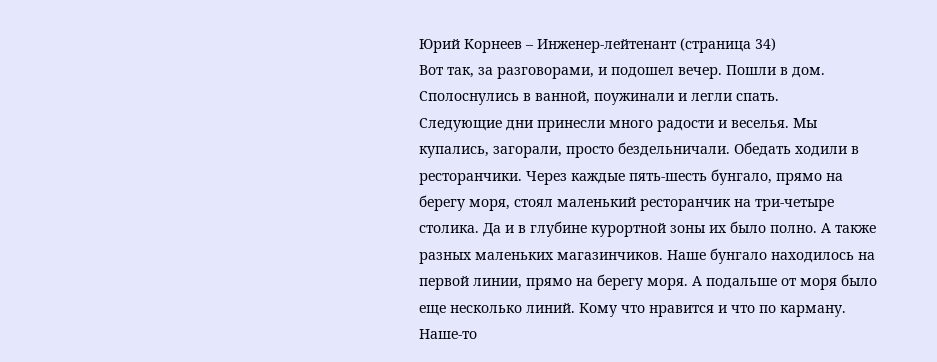Юрий Корнеев – Инженер-лейтенант (страница 34)
Вот так, за разговорами, и подошел вечер. Пошли в дом. Сполоснулись в ванной, поужинали и легли спать.
Следующие дни принесли много радости и веселья. Мы купались, загорали, просто бездельничали. Обедать ходили в ресторанчики. Через каждые пять-шесть бунгало, прямо на берегу моря, стоял маленький ресторанчик на три-четыре столика. Да и в глубине курортной зоны их было полно. А также разных маленьких магазинчиков. Наше бунгало находилось на первой линии, прямо на берегу моря. А подальше от моря было еще несколько линий. Кому что нравится и что по карману. Наше-то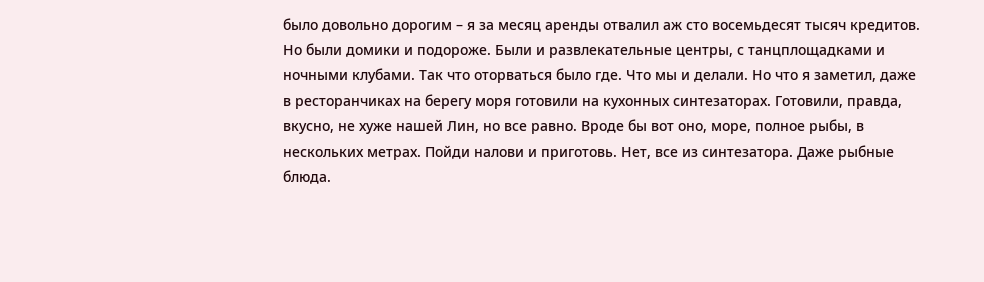было довольно дорогим – я за месяц аренды отвалил аж сто восемьдесят тысяч кредитов. Но были домики и подороже. Были и развлекательные центры, с танцплощадками и ночными клубами. Так что оторваться было где. Что мы и делали. Но что я заметил, даже в ресторанчиках на берегу моря готовили на кухонных синтезаторах. Готовили, правда, вкусно, не хуже нашей Лин, но все равно. Вроде бы вот оно, море, полное рыбы, в нескольких метрах. Пойди налови и приготовь. Нет, все из синтезатора. Даже рыбные блюда.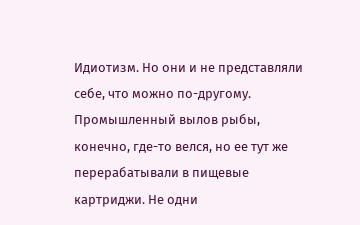Идиотизм. Но они и не представляли себе, что можно по-другому. Промышленный вылов рыбы, конечно, где-то велся, но ее тут же перерабатывали в пищевые картриджи. Не одни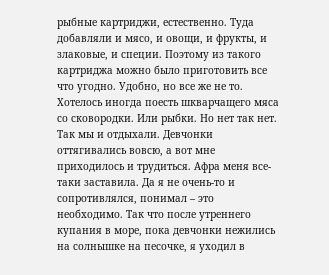рыбные картриджи, естественно. Туда добавляли и мясо, и овощи, и фрукты, и злаковые, и специи. Поэтому из такого картриджа можно было приготовить все что угодно. Удобно, но все же не то. Хотелось иногда поесть шкварчащего мяса со сковородки. Или рыбки. Но нет так нет.
Так мы и отдыхали. Девчонки оттягивались вовсю, а вот мне приходилось и трудиться. Афра меня все-таки заставила. Да я не очень-то и сопротивлялся, понимал – это необходимо. Так что после утреннего купания в море, пока девчонки нежились на солнышке на песочке, я уходил в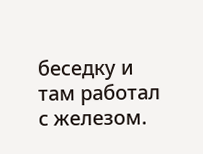беседку и там работал с железом.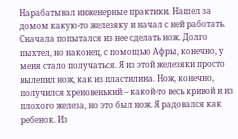Нарабатывал инженерные практики. Нашел за домом какую-то железяку и начал с ней работать. Сначала попытался из нее сделать нож. Долго пыхтел, но наконец, с помощью Афры, конечно, у меня стало получаться. Я из этой железяки просто вылепил нож, как из пластилина. Нож, конечно, получился хреновенький – какой-то весь кривой и из плохого железа, но это был нож. Я радовался как ребенок. Из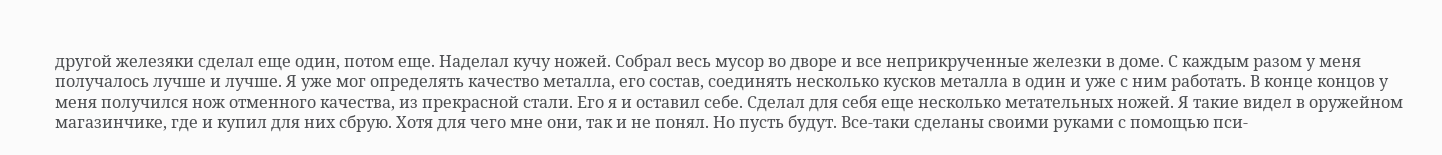другой железяки сделал еще один, потом еще. Наделал кучу ножей. Собрал весь мусор во дворе и все неприкрученные железки в доме. С каждым разом у меня получалось лучше и лучше. Я уже мог определять качество металла, его состав, соединять несколько кусков металла в один и уже с ним работать. В конце концов у меня получился нож отменного качества, из прекрасной стали. Его я и оставил себе. Сделал для себя еще несколько метательных ножей. Я такие видел в оружейном магазинчике, где и купил для них сбрую. Хотя для чего мне они, так и не понял. Но пусть будут. Все-таки сделаны своими руками с помощью пси-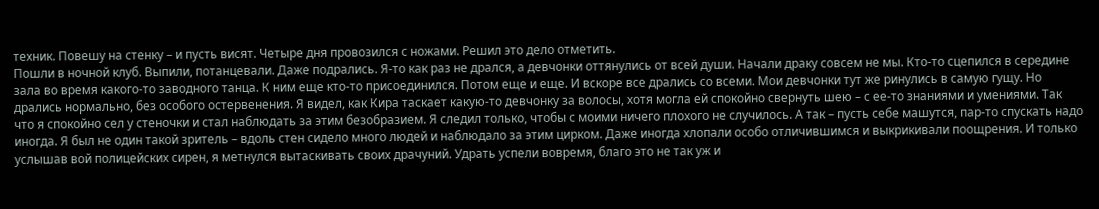техник. Повешу на стенку – и пусть висят. Четыре дня провозился с ножами. Решил это дело отметить.
Пошли в ночной клуб. Выпили, потанцевали. Даже подрались. Я-то как раз не дрался, а девчонки оттянулись от всей души. Начали драку совсем не мы. Кто-то сцепился в середине зала во время какого-то заводного танца. К ним еще кто-то присоединился. Потом еще и еще. И вскоре все дрались со всеми. Мои девчонки тут же ринулись в самую гущу. Но дрались нормально, без особого остервенения. Я видел, как Кира таскает какую-то девчонку за волосы, хотя могла ей спокойно свернуть шею – с ее-то знаниями и умениями. Так что я спокойно сел у стеночки и стал наблюдать за этим безобразием. Я следил только, чтобы с моими ничего плохого не случилось. А так – пусть себе машутся, пар-то спускать надо иногда. Я был не один такой зритель – вдоль стен сидело много людей и наблюдало за этим цирком. Даже иногда хлопали особо отличившимся и выкрикивали поощрения. И только услышав вой полицейских сирен, я метнулся вытаскивать своих драчуний. Удрать успели вовремя, благо это не так уж и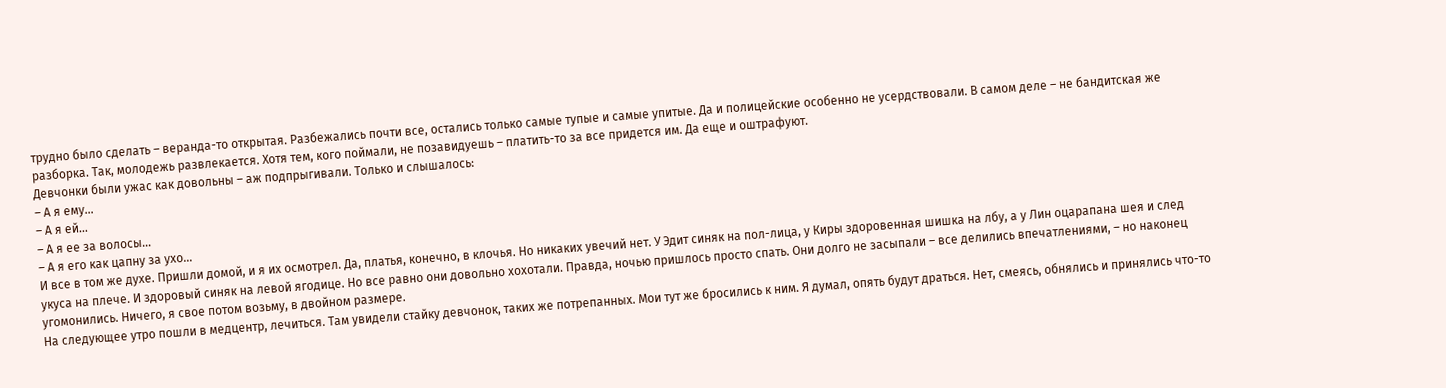трудно было сделать – веранда-то открытая. Разбежались почти все, остались только самые тупые и самые упитые. Да и полицейские особенно не усердствовали. В самом деле – не бандитская же разборка. Так, молодежь развлекается. Хотя тем, кого поймали, не позавидуешь – платить-то за все придется им. Да еще и оштрафуют.
Девчонки были ужас как довольны – аж подпрыгивали. Только и слышалось:
– А я ему…
– А я ей…
– А я ее за волосы…
– А я его как цапну за ухо…
И все в том же духе. Пришли домой, и я их осмотрел. Да, платья, конечно, в клочья. Но никаких увечий нет. У Эдит синяк на пол-лица, у Киры здоровенная шишка на лбу, а у Лин оцарапана шея и след укуса на плече. И здоровый синяк на левой ягодице. Но все равно они довольно хохотали. Правда, ночью пришлось просто спать. Они долго не засыпали – все делились впечатлениями, – но наконец угомонились. Ничего, я свое потом возьму, в двойном размере.
На следующее утро пошли в медцентр, лечиться. Там увидели стайку девчонок, таких же потрепанных. Мои тут же бросились к ним. Я думал, опять будут драться. Нет, смеясь, обнялись и принялись что-то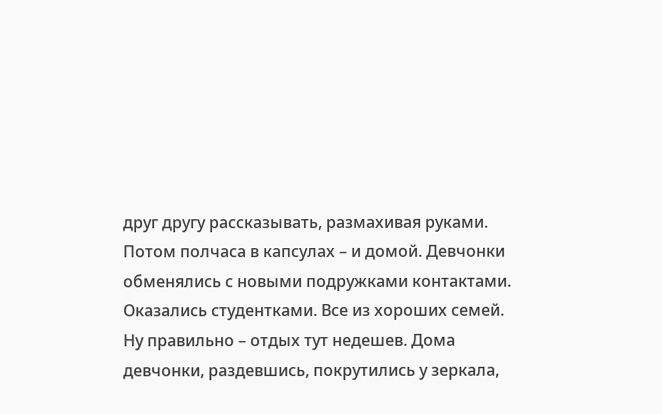друг другу рассказывать, размахивая руками. Потом полчаса в капсулах – и домой. Девчонки обменялись с новыми подружками контактами. Оказались студентками. Все из хороших семей. Ну правильно – отдых тут недешев. Дома девчонки, раздевшись, покрутились у зеркала,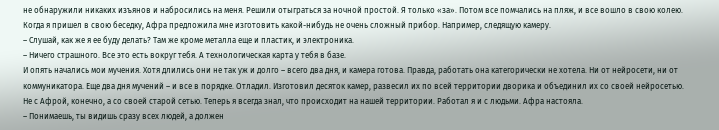не обнаружили никаких изъянов и набросились на меня. Решили отыграться за ночной простой. Я только «за». Потом все помчались на пляж, и все вошло в свою колею.
Когда я пришел в свою беседку, Афра предложила мне изготовить какой-нибудь не очень сложный прибор. Например, следящую камеру.
– Слушай, как же я ее буду делать? Там же кроме металла еще и пластик, и электроника.
– Ничего страшного. Все это есть вокруг тебя. А технологическая карта у тебя в базе.
И опять начались мои мучения. Хотя длились они не так уж и долго – всего два дня, и камера готова. Правда, работать она категорически не хотела. Ни от нейросети, ни от коммуникатора. Еще два дня мучений – и все в порядке. Отладил. Изготовил десяток камер, развесил их по всей территории дворика и объединил их со своей нейросетью. Не с Афрой, конечно, а со своей старой сетью. Теперь я всегда знал, что происходит на нашей территории. Работал я и с людьми. Афра настояла.
– Понимаешь, ты видишь сразу всех людей, а должен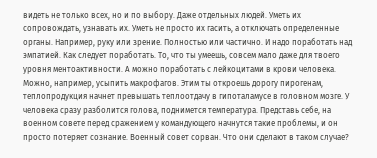видеть не только всех, но и по выбору. Даже отдельных людей. Уметь их сопровождать, узнавать их. Уметь не просто их гасить, а отключать определенные органы. Например, руку или зрение. Полностью или частично. И надо поработать над эмпатией. Как следует поработать. То, что ты умеешь, совсем мало даже для твоего уровня ментоактивности. А можно поработать с лейкоцитами в крови человека. Можно, например, усыпить макрофагов. Этим ты откроешь дорогу пирогенам, теплопродукция начнет превышать теплоотдачу в гипоталамусе в головном мозге. У человека сразу разболится голова, поднимется температура. Представь себе, на военном совете перед сражением у командующего начнутся такие проблемы, и он просто потеряет сознание. Военный совет сорван. Что они сделают в таком случае?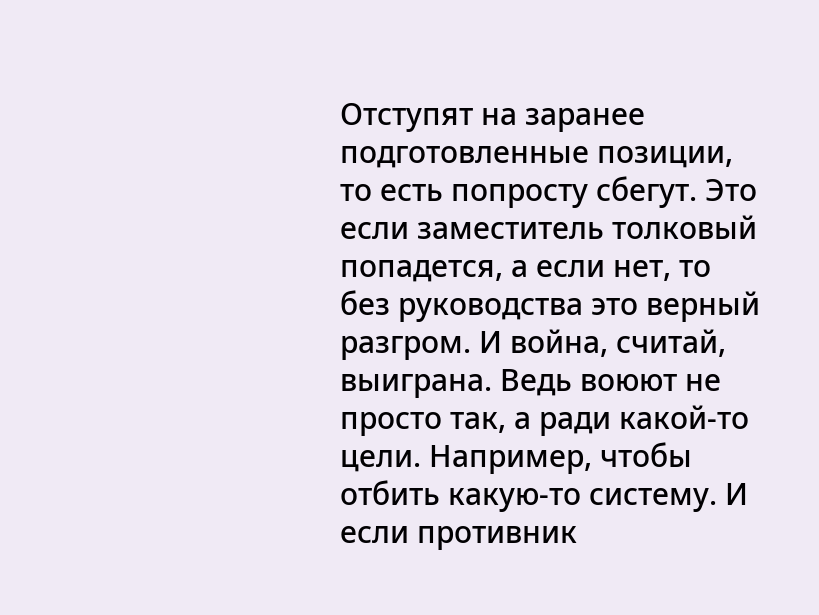Отступят на заранее подготовленные позиции, то есть попросту сбегут. Это если заместитель толковый попадется, а если нет, то без руководства это верный разгром. И война, считай, выиграна. Ведь воюют не просто так, а ради какой-то цели. Например, чтобы отбить какую-то систему. И если противник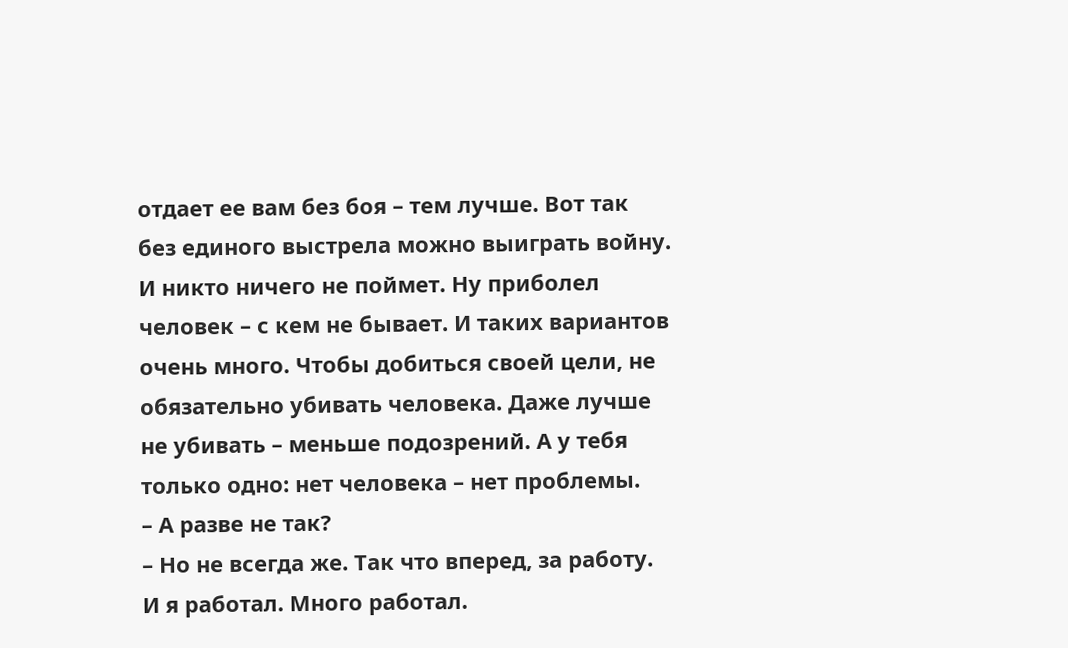отдает ее вам без боя – тем лучше. Вот так без единого выстрела можно выиграть войну. И никто ничего не поймет. Ну приболел человек – с кем не бывает. И таких вариантов очень много. Чтобы добиться своей цели, не обязательно убивать человека. Даже лучше не убивать – меньше подозрений. А у тебя только одно: нет человека – нет проблемы.
– А разве не так?
– Но не всегда же. Так что вперед, за работу.
И я работал. Много работал.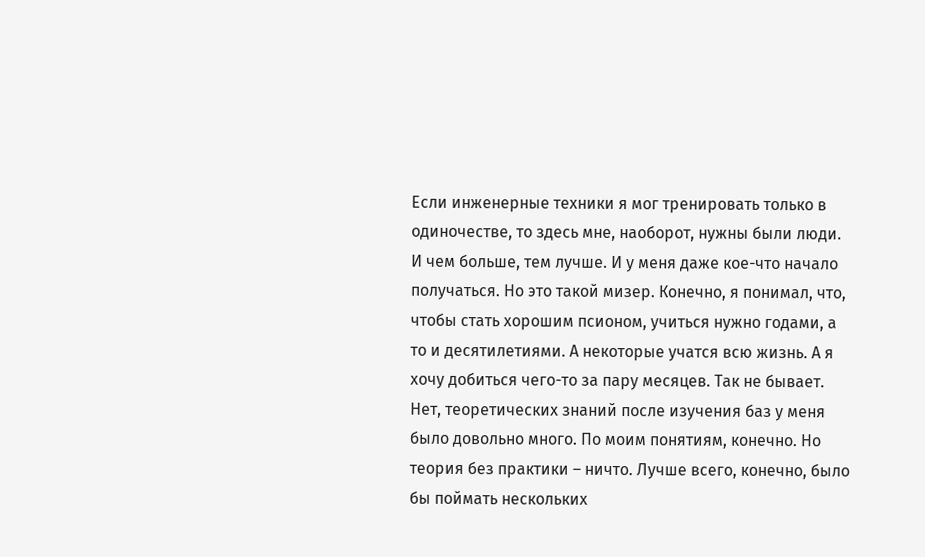Если инженерные техники я мог тренировать только в одиночестве, то здесь мне, наоборот, нужны были люди. И чем больше, тем лучше. И у меня даже кое-что начало получаться. Но это такой мизер. Конечно, я понимал, что, чтобы стать хорошим псионом, учиться нужно годами, а то и десятилетиями. А некоторые учатся всю жизнь. А я хочу добиться чего-то за пару месяцев. Так не бывает. Нет, теоретических знаний после изучения баз у меня было довольно много. По моим понятиям, конечно. Но теория без практики – ничто. Лучше всего, конечно, было бы поймать нескольких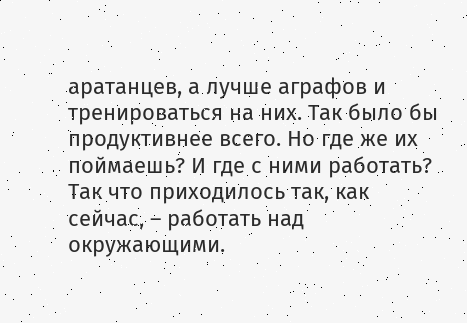аратанцев, а лучше аграфов и тренироваться на них. Так было бы продуктивнее всего. Но где же их поймаешь? И где с ними работать? Так что приходилось так, как сейчас, – работать над окружающими.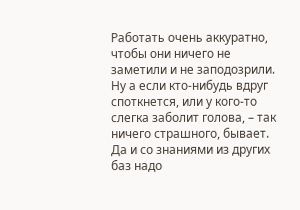Работать очень аккуратно, чтобы они ничего не заметили и не заподозрили. Ну а если кто-нибудь вдруг споткнется, или у кого-то слегка заболит голова, – так ничего страшного, бывает. Да и со знаниями из других баз надо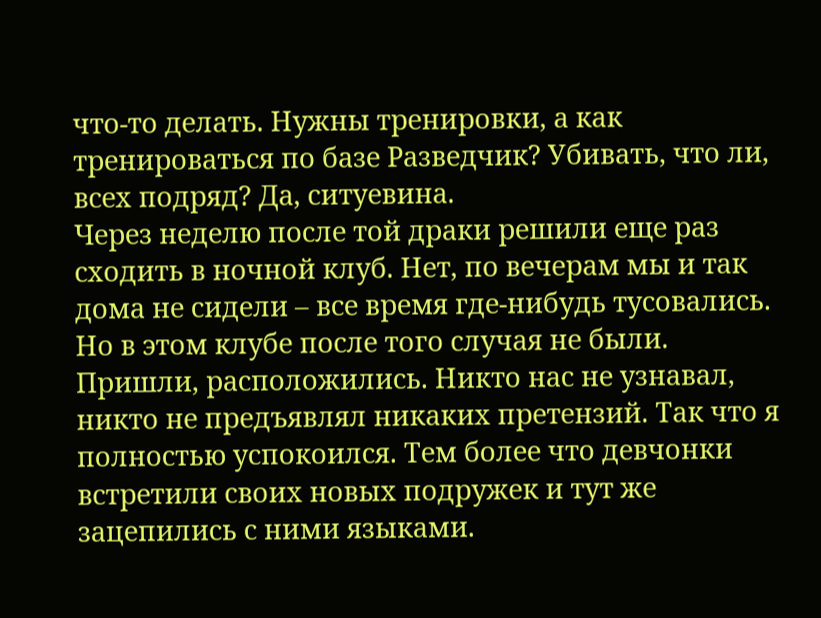что-то делать. Нужны тренировки, а как тренироваться по базе Разведчик? Убивать, что ли, всех подряд? Да, ситуевина.
Через неделю после той драки решили еще раз сходить в ночной клуб. Нет, по вечерам мы и так дома не сидели – все время где-нибудь тусовались. Но в этом клубе после того случая не были. Пришли, расположились. Никто нас не узнавал, никто не предъявлял никаких претензий. Так что я полностью успокоился. Тем более что девчонки встретили своих новых подружек и тут же зацепились с ними языками.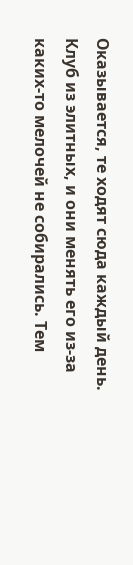Оказывается, те ходят сюда каждый день. Клуб из элитных, и они менять его из-за каких-то мелочей не собирались. Тем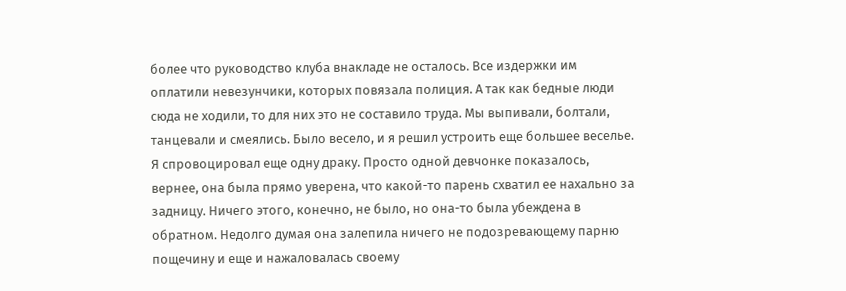более что руководство клуба внакладе не осталось. Все издержки им оплатили невезунчики, которых повязала полиция. А так как бедные люди сюда не ходили, то для них это не составило труда. Мы выпивали, болтали, танцевали и смеялись. Было весело, и я решил устроить еще большее веселье. Я спровоцировал еще одну драку. Просто одной девчонке показалось, вернее, она была прямо уверена, что какой-то парень схватил ее нахально за задницу. Ничего этого, конечно, не было, но она-то была убеждена в обратном. Недолго думая она залепила ничего не подозревающему парню пощечину и еще и нажаловалась своему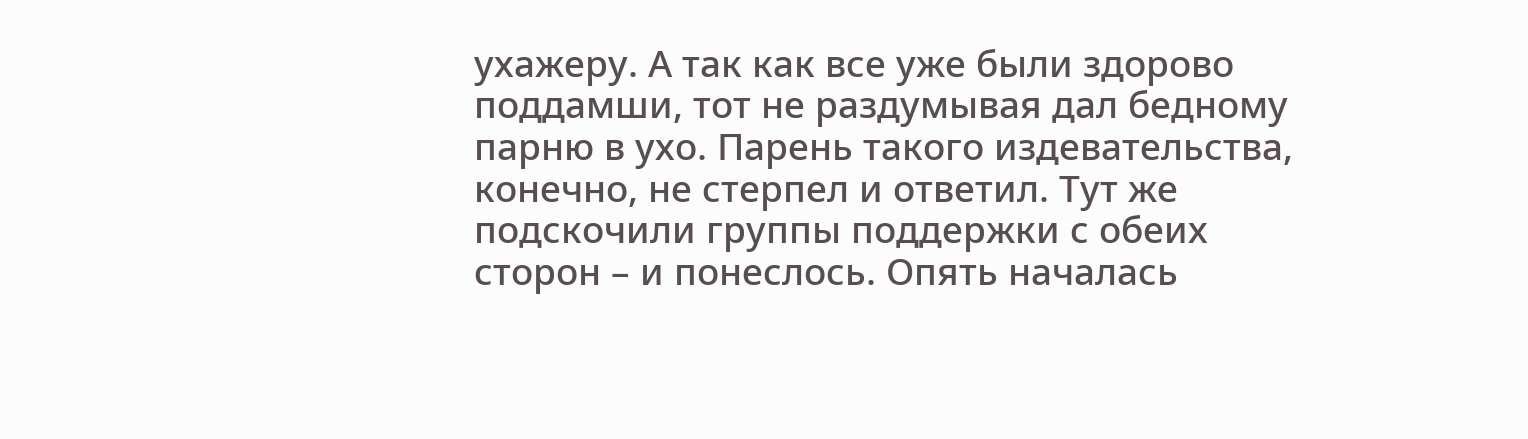ухажеру. А так как все уже были здорово поддамши, тот не раздумывая дал бедному парню в ухо. Парень такого издевательства, конечно, не стерпел и ответил. Тут же подскочили группы поддержки с обеих сторон – и понеслось. Опять началась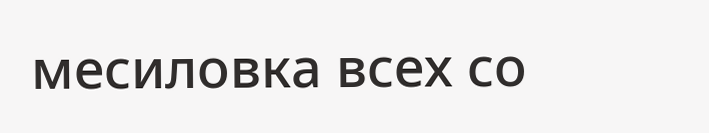месиловка всех со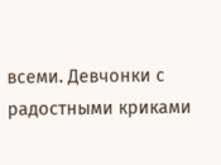всеми. Девчонки с радостными криками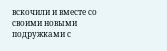вскочили и вместе со своими новыми подружками с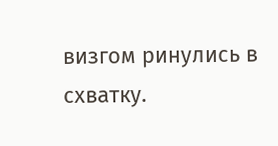визгом ринулись в схватку.